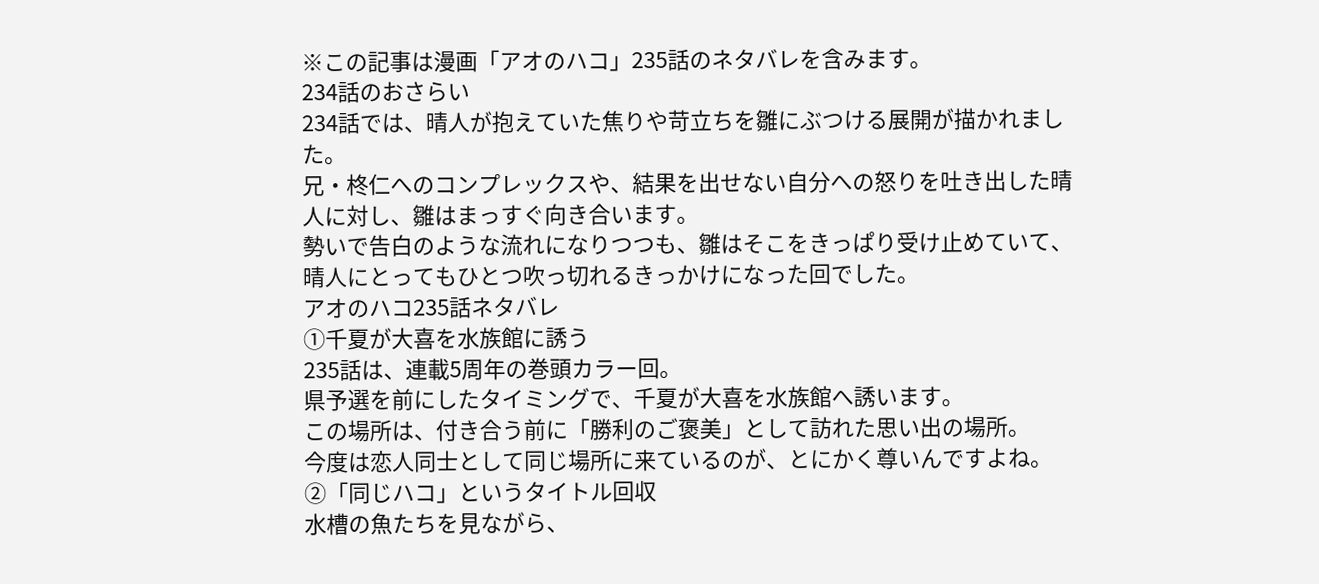※この記事は漫画「アオのハコ」235話のネタバレを含みます。
234話のおさらい
234話では、晴人が抱えていた焦りや苛立ちを雛にぶつける展開が描かれました。
兄・柊仁へのコンプレックスや、結果を出せない自分への怒りを吐き出した晴人に対し、雛はまっすぐ向き合います。
勢いで告白のような流れになりつつも、雛はそこをきっぱり受け止めていて、晴人にとってもひとつ吹っ切れるきっかけになった回でした。
アオのハコ235話ネタバレ
①千夏が大喜を水族館に誘う
235話は、連載5周年の巻頭カラー回。
県予選を前にしたタイミングで、千夏が大喜を水族館へ誘います。
この場所は、付き合う前に「勝利のご褒美」として訪れた思い出の場所。
今度は恋人同士として同じ場所に来ているのが、とにかく尊いんですよね。
②「同じハコ」というタイトル回収
水槽の魚たちを見ながら、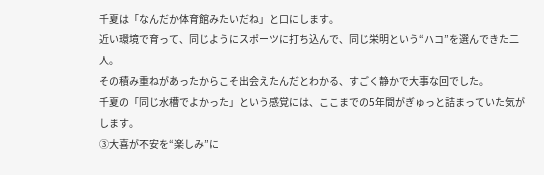千夏は「なんだか体育館みたいだね」と口にします。
近い環境で育って、同じようにスポーツに打ち込んで、同じ栄明という“ハコ”を選んできた二人。
その積み重ねがあったからこそ出会えたんだとわかる、すごく静かで大事な回でした。
千夏の「同じ水槽でよかった」という感覚には、ここまでの5年間がぎゅっと詰まっていた気がします。
③大喜が不安を“楽しみ”に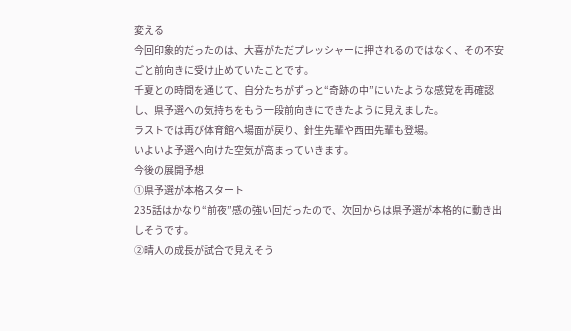変える
今回印象的だったのは、大喜がただプレッシャーに押されるのではなく、その不安ごと前向きに受け止めていたことです。
千夏との時間を通じて、自分たちがずっと“奇跡の中”にいたような感覚を再確認し、県予選への気持ちをもう一段前向きにできたように見えました。
ラストでは再び体育館へ場面が戻り、針生先輩や西田先輩も登場。
いよいよ予選へ向けた空気が高まっていきます。
今後の展開予想
①県予選が本格スタート
235話はかなり“前夜”感の強い回だったので、次回からは県予選が本格的に動き出しそうです。
②晴人の成長が試合で見えそう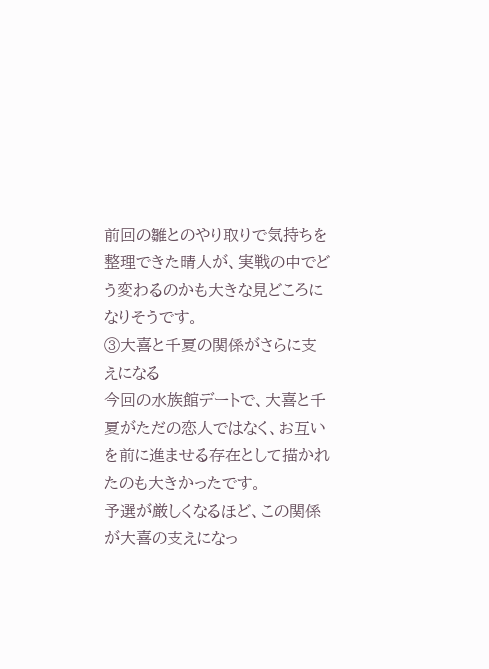前回の雛とのやり取りで気持ちを整理できた晴人が、実戦の中でどう変わるのかも大きな見どころになりそうです。
③大喜と千夏の関係がさらに支えになる
今回の水族館デートで、大喜と千夏がただの恋人ではなく、お互いを前に進ませる存在として描かれたのも大きかったです。
予選が厳しくなるほど、この関係が大喜の支えになっ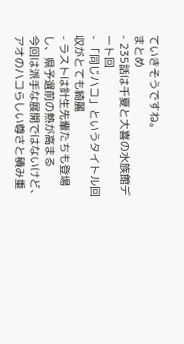ていきそうですね。
まとめ
- 235話は千夏と大喜の水族館デート回
- 「同じハコ」というタイトル回収がとても綺麗
- ラストは針生先輩たちも登場し、県予選前の熱が高まる
今回は派手な展開ではないけど、アオのハコらしい尊さと積み重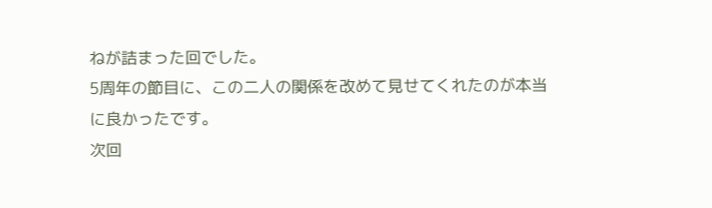ねが詰まった回でした。
5周年の節目に、この二人の関係を改めて見せてくれたのが本当に良かったです。
次回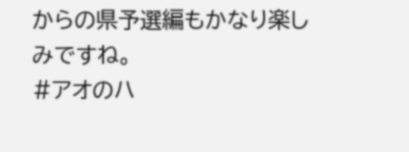からの県予選編もかなり楽しみですね。
#アオのハ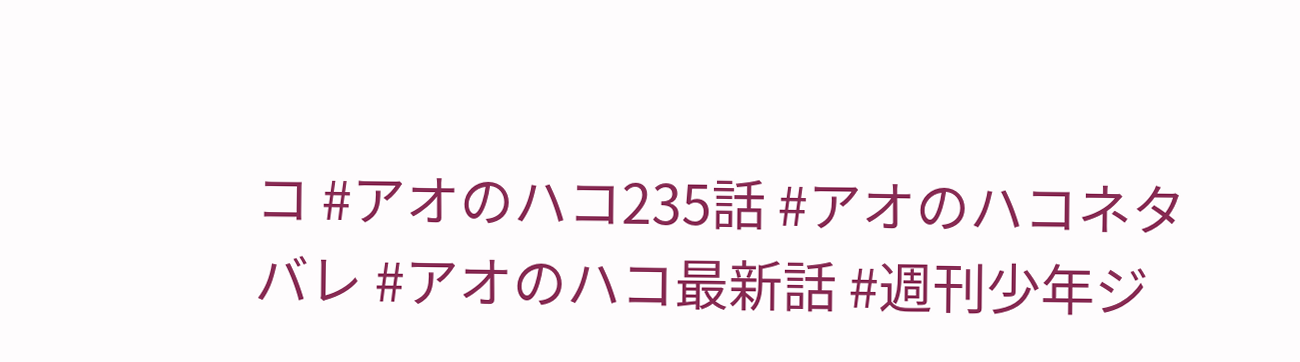コ #アオのハコ235話 #アオのハコネタバレ #アオのハコ最新話 #週刊少年ジ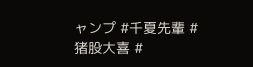ャンプ #千夏先輩 #猪股大喜 #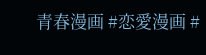青春漫画 #恋愛漫画 #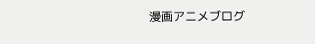漫画アニメブログ